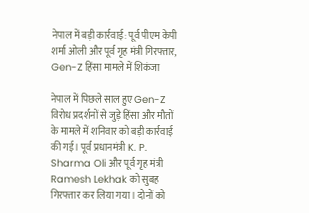नेपाल में बड़ी कार्रवाई: पूर्व पीएम केपी शर्मा ओली और पूर्व गृह मंत्री गिरफ्तार, Gen-Z हिंसा मामले में शिकंजा

नेपाल में पिछले साल हुए Gen-Z विरोध प्रदर्शनों से जुड़े हिंसा और मौतों के मामले में शनिवार को बड़ी कार्रवाई की गई। पूर्व प्रधानमंत्री K. P. Sharma Oli और पूर्व गृह मंत्री Ramesh Lekhak को सुबह गिरफ्तार कर लिया गया। दोनों को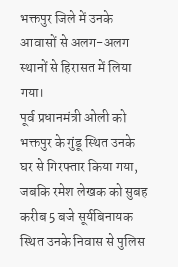भक्तपुर जिले में उनके आवासों से अलग-अलग स्थानों से हिरासत में लिया गया।
पूर्व प्रधानमंत्री ओली को भक्तपुर के गुंडू स्थित उनके घर से गिरफ्तार किया गया, जबकि रमेश लेखक को सुबह करीब 5 बजे सूर्यबिनायक स्थित उनके निवास से पुलिस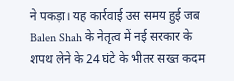ने पकड़ा। यह कार्रवाई उस समय हुई जब Balen Shah के नेतृत्व में नई सरकार के शपथ लेने के 24 घंटे के भीतर सख्त कदम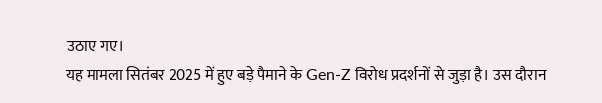उठाए गए।
यह मामला सितंबर 2025 में हुए बड़े पैमाने के Gen-Z विरोध प्रदर्शनों से जुड़ा है। उस दौरान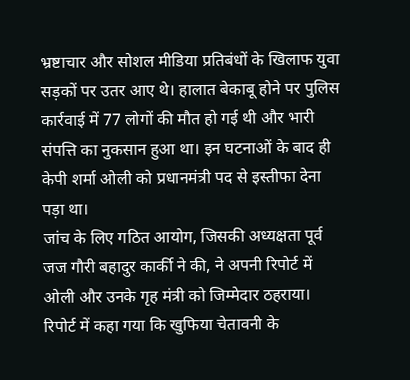भ्रष्टाचार और सोशल मीडिया प्रतिबंधों के खिलाफ युवा सड़कों पर उतर आए थे। हालात बेकाबू होने पर पुलिस कार्रवाई में 77 लोगों की मौत हो गई थी और भारी संपत्ति का नुकसान हुआ था। इन घटनाओं के बाद ही केपी शर्मा ओली को प्रधानमंत्री पद से इस्तीफा देना पड़ा था।
जांच के लिए गठित आयोग, जिसकी अध्यक्षता पूर्व जज गौरी बहादुर कार्की ने की, ने अपनी रिपोर्ट में ओली और उनके गृह मंत्री को जिम्मेदार ठहराया। रिपोर्ट में कहा गया कि खुफिया चेतावनी के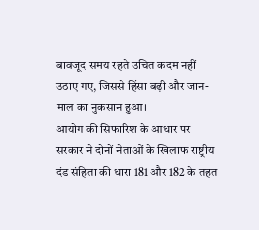बावजूद समय रहते उचित कदम नहीं उठाए गए, जिससे हिंसा बढ़ी और जान-माल का नुकसान हुआ।
आयोग की सिफारिश के आधार पर सरकार ने दोनों नेताओं के खिलाफ राष्ट्रीय दंड संहिता की धारा 181 और 182 के तहत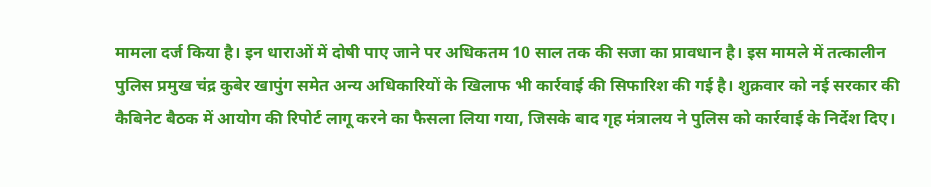मामला दर्ज किया है। इन धाराओं में दोषी पाए जाने पर अधिकतम 10 साल तक की सजा का प्रावधान है। इस मामले में तत्कालीन पुलिस प्रमुख चंद्र कुबेर खापुंग समेत अन्य अधिकारियों के खिलाफ भी कार्रवाई की सिफारिश की गई है। शुक्रवार को नई सरकार की कैबिनेट बैठक में आयोग की रिपोर्ट लागू करने का फैसला लिया गया, जिसके बाद गृह मंत्रालय ने पुलिस को कार्रवाई के निर्देश दिए।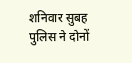शनिवार सुबह पुलिस ने दोनों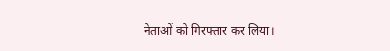नेताओं को गिरफ्तार कर लिया।